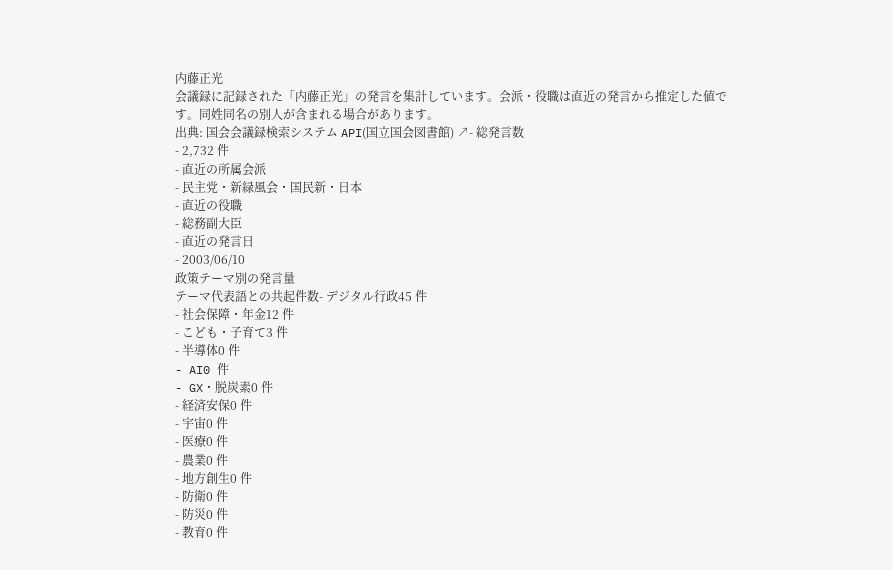内藤正光
会議録に記録された「内藤正光」の発言を集計しています。会派・役職は直近の発言から推定した値です。同姓同名の別人が含まれる場合があります。
出典: 国会会議録検索システム API(国立国会図書館) ↗- 総発言数
- 2,732 件
- 直近の所属会派
- 民主党・新緑風会・国民新・日本
- 直近の役職
- 総務副大臣
- 直近の発言日
- 2003/06/10
政策テーマ別の発言量
テーマ代表語との共起件数- デジタル行政45 件
- 社会保障・年金12 件
- こども・子育て3 件
- 半導体0 件
- AI0 件
- GX・脱炭素0 件
- 経済安保0 件
- 宇宙0 件
- 医療0 件
- 農業0 件
- 地方創生0 件
- 防衛0 件
- 防災0 件
- 教育0 件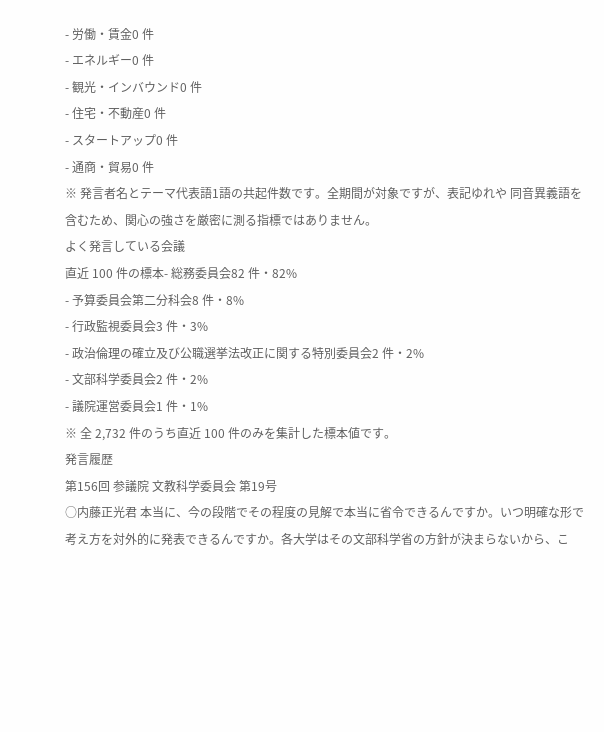- 労働・賃金0 件
- エネルギー0 件
- 観光・インバウンド0 件
- 住宅・不動産0 件
- スタートアップ0 件
- 通商・貿易0 件
※ 発言者名とテーマ代表語1語の共起件数です。全期間が対象ですが、表記ゆれや 同音異義語を含むため、関心の強さを厳密に測る指標ではありません。
よく発言している会議
直近 100 件の標本- 総務委員会82 件・82%
- 予算委員会第二分科会8 件・8%
- 行政監視委員会3 件・3%
- 政治倫理の確立及び公職選挙法改正に関する特別委員会2 件・2%
- 文部科学委員会2 件・2%
- 議院運営委員会1 件・1%
※ 全 2,732 件のうち直近 100 件のみを集計した標本値です。
発言履歴
第156回 参議院 文教科学委員会 第19号
○内藤正光君 本当に、今の段階でその程度の見解で本当に省令できるんですか。いつ明確な形で考え方を対外的に発表できるんですか。各大学はその文部科学省の方針が決まらないから、こ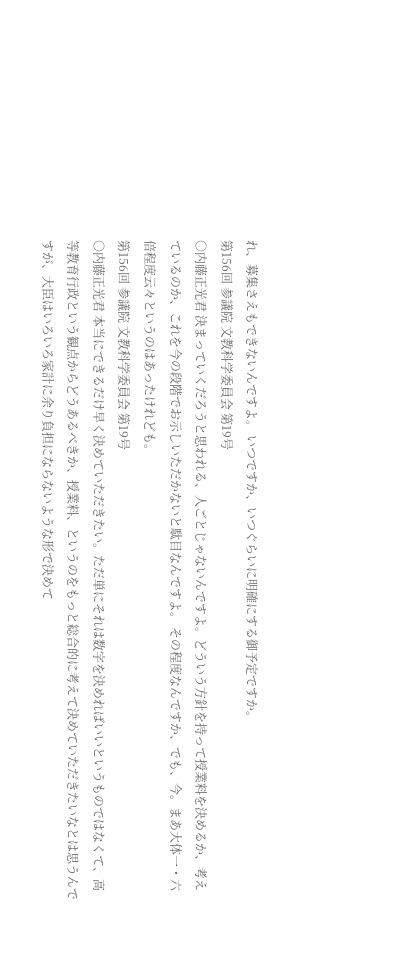れ、募集さえもできないんですよ。 いつですか、いつぐらいに明確にする御予定ですか。
第156回 参議院 文教科学委員会 第19号
○内藤正光君 決まっていくだろうと思われる、人ごとじゃないんですよ。どういう方針を持って授業料を決めるか、考えているのか、これを今の段階でお示しいただかないと駄目なんですよ。 その程度なんですか、でも、今。まあ大体一・六倍程度云々というのはあったけれども。
第156回 参議院 文教科学委員会 第19号
○内藤正光君 本当にできるだけ早く決めていただきたい。ただ単にそれは数字を決めればいいというものではなくて、高等教育行政という観点からどうあるべきか、授業料、というのをもっと総合的に考えて決めていただきたいなとは思うんですが、大臣はいろいろ家計に余り負担にならないような形で決めて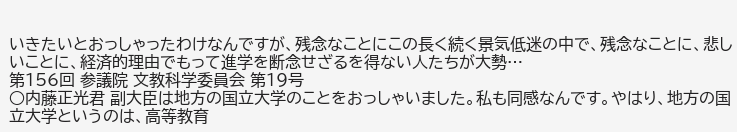いきたいとおっしゃったわけなんですが、残念なことにこの長く続く景気低迷の中で、残念なことに、悲しいことに、経済的理由でもって進学を断念せざるを得ない人たちが大勢…
第156回 参議院 文教科学委員会 第19号
○内藤正光君 副大臣は地方の国立大学のことをおっしゃいました。私も同感なんです。やはり、地方の国立大学というのは、高等教育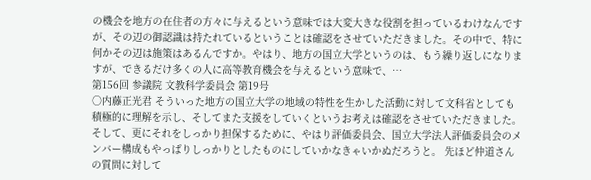の機会を地方の在住者の方々に与えるという意味では大変大きな役割を担っているわけなんですが、その辺の御認識は持たれているということは確認をさせていただきました。その中で、特に何かその辺は施策はあるんですか。やはり、地方の国立大学というのは、もう繰り返しになりますが、できるだけ多くの人に高等教育機会を与えるという意味で、…
第156回 参議院 文教科学委員会 第19号
○内藤正光君 そういった地方の国立大学の地域の特性を生かした活動に対して文科省としても積極的に理解を示し、そしてまた支援をしていくというお考えは確認をさせていただきました。 そして、更にそれをしっかり担保するために、やはり評価委員会、国立大学法人評価委員会のメンバー構成もやっぱりしっかりとしたものにしていかなきゃいかぬだろうと。 先ほど仲道さんの質問に対して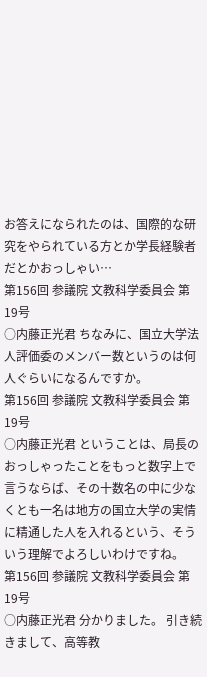お答えになられたのは、国際的な研究をやられている方とか学長経験者だとかおっしゃい…
第156回 参議院 文教科学委員会 第19号
○内藤正光君 ちなみに、国立大学法人評価委のメンバー数というのは何人ぐらいになるんですか。
第156回 参議院 文教科学委員会 第19号
○内藤正光君 ということは、局長のおっしゃったことをもっと数字上で言うならば、その十数名の中に少なくとも一名は地方の国立大学の実情に精通した人を入れるという、そういう理解でよろしいわけですね。
第156回 参議院 文教科学委員会 第19号
○内藤正光君 分かりました。 引き続きまして、高等教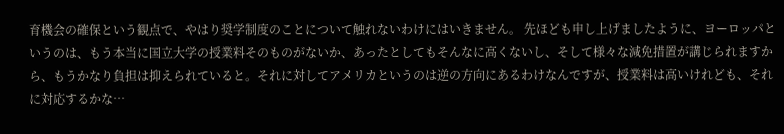育機会の確保という観点で、やはり奨学制度のことについて触れないわけにはいきません。 先ほども申し上げましたように、ヨーロッパというのは、もう本当に国立大学の授業料そのものがないか、あったとしてもそんなに高くないし、そして様々な減免措置が講じられますから、もうかなり負担は抑えられていると。それに対してアメリカというのは逆の方向にあるわけなんですが、授業料は高いけれども、それに対応するかな…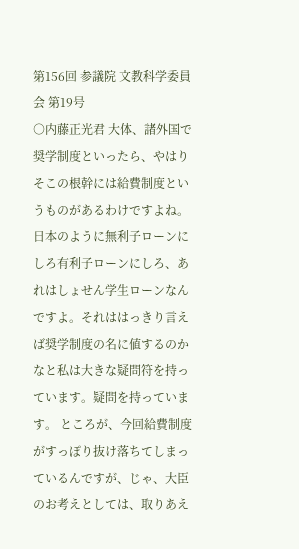第156回 参議院 文教科学委員会 第19号
○内藤正光君 大体、諸外国で奨学制度といったら、やはりそこの根幹には給費制度というものがあるわけですよね。日本のように無利子ローンにしろ有利子ローンにしろ、あれはしょせん学生ローンなんですよ。それははっきり言えば奨学制度の名に値するのかなと私は大きな疑問符を持っています。疑問を持っています。 ところが、今回給費制度がすっぽり抜け落ちてしまっているんですが、じゃ、大臣のお考えとしては、取りあえ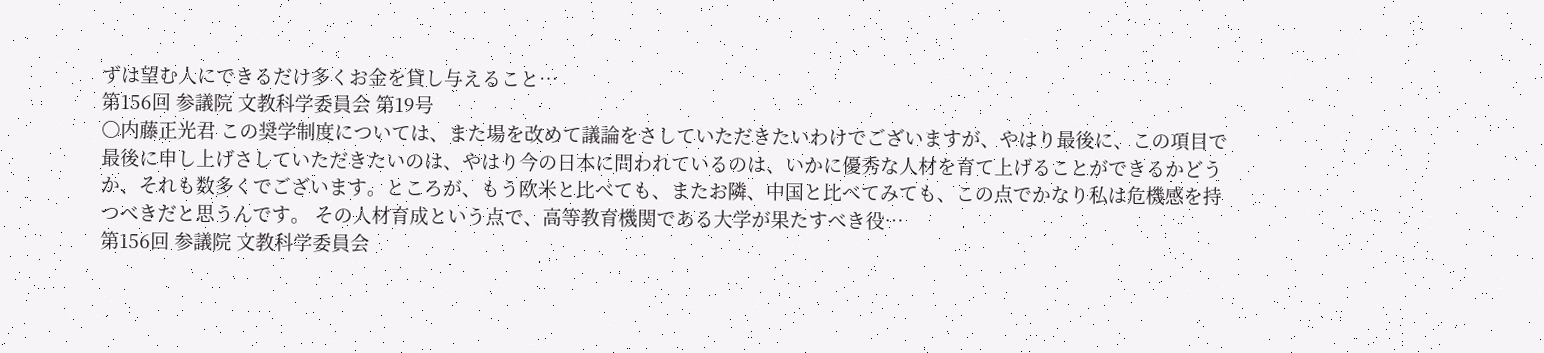ずは望む人にできるだけ多くお金を貸し与えること…
第156回 参議院 文教科学委員会 第19号
○内藤正光君 この奨学制度については、また場を改めて議論をさしていただきたいわけでございますが、やはり最後に、この項目で最後に申し上げさしていただきたいのは、やはり今の日本に問われているのは、いかに優秀な人材を育て上げることができるかどうか、それも数多くでございます。ところが、もう欧米と比べても、またお隣、中国と比べてみても、この点でかなり私は危機感を持つべきだと思うんです。 その人材育成という点で、高等教育機関である大学が果たすべき役…
第156回 参議院 文教科学委員会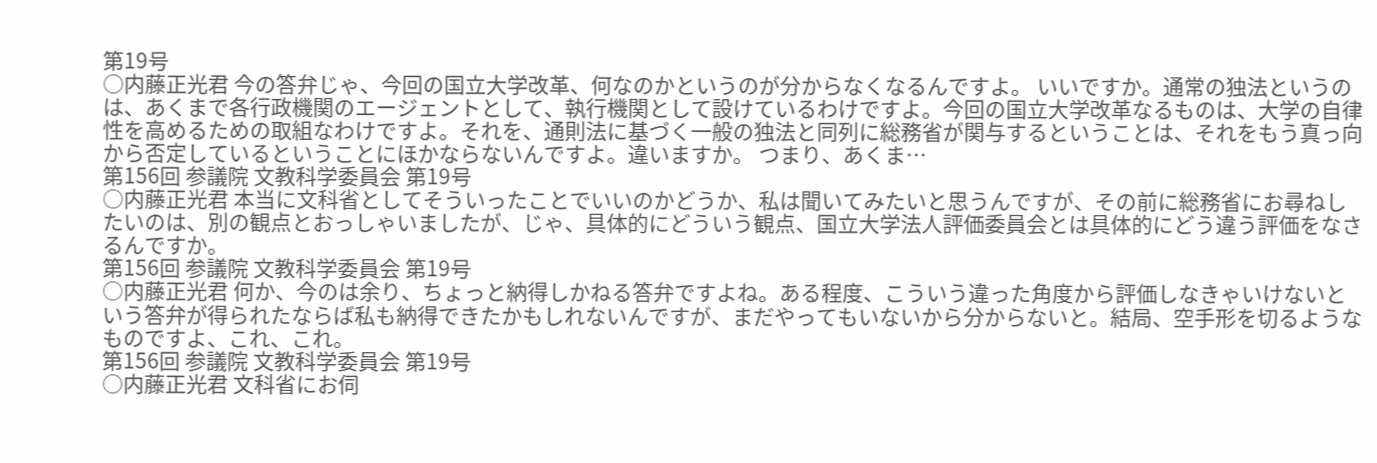第19号
○内藤正光君 今の答弁じゃ、今回の国立大学改革、何なのかというのが分からなくなるんですよ。 いいですか。通常の独法というのは、あくまで各行政機関のエージェントとして、執行機関として設けているわけですよ。今回の国立大学改革なるものは、大学の自律性を高めるための取組なわけですよ。それを、通則法に基づく一般の独法と同列に総務省が関与するということは、それをもう真っ向から否定しているということにほかならないんですよ。違いますか。 つまり、あくま…
第156回 参議院 文教科学委員会 第19号
○内藤正光君 本当に文科省としてそういったことでいいのかどうか、私は聞いてみたいと思うんですが、その前に総務省にお尋ねしたいのは、別の観点とおっしゃいましたが、じゃ、具体的にどういう観点、国立大学法人評価委員会とは具体的にどう違う評価をなさるんですか。
第156回 参議院 文教科学委員会 第19号
○内藤正光君 何か、今のは余り、ちょっと納得しかねる答弁ですよね。ある程度、こういう違った角度から評価しなきゃいけないという答弁が得られたならば私も納得できたかもしれないんですが、まだやってもいないから分からないと。結局、空手形を切るようなものですよ、これ、これ。
第156回 参議院 文教科学委員会 第19号
○内藤正光君 文科省にお伺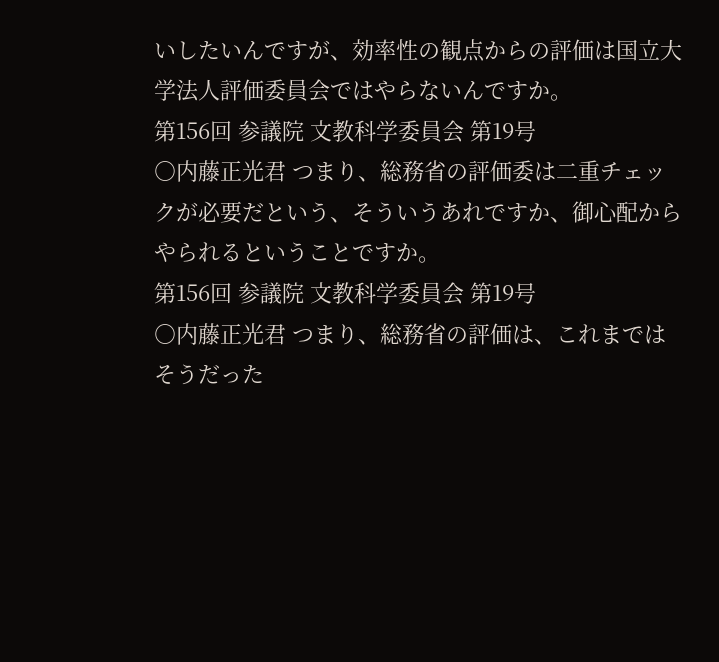いしたいんですが、効率性の観点からの評価は国立大学法人評価委員会ではやらないんですか。
第156回 参議院 文教科学委員会 第19号
○内藤正光君 つまり、総務省の評価委は二重チェックが必要だという、そういうあれですか、御心配からやられるということですか。
第156回 参議院 文教科学委員会 第19号
○内藤正光君 つまり、総務省の評価は、これまではそうだった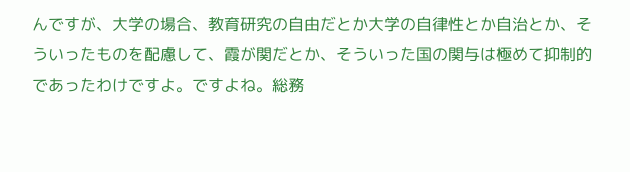んですが、大学の場合、教育研究の自由だとか大学の自律性とか自治とか、そういったものを配慮して、霞が関だとか、そういった国の関与は極めて抑制的であったわけですよ。ですよね。総務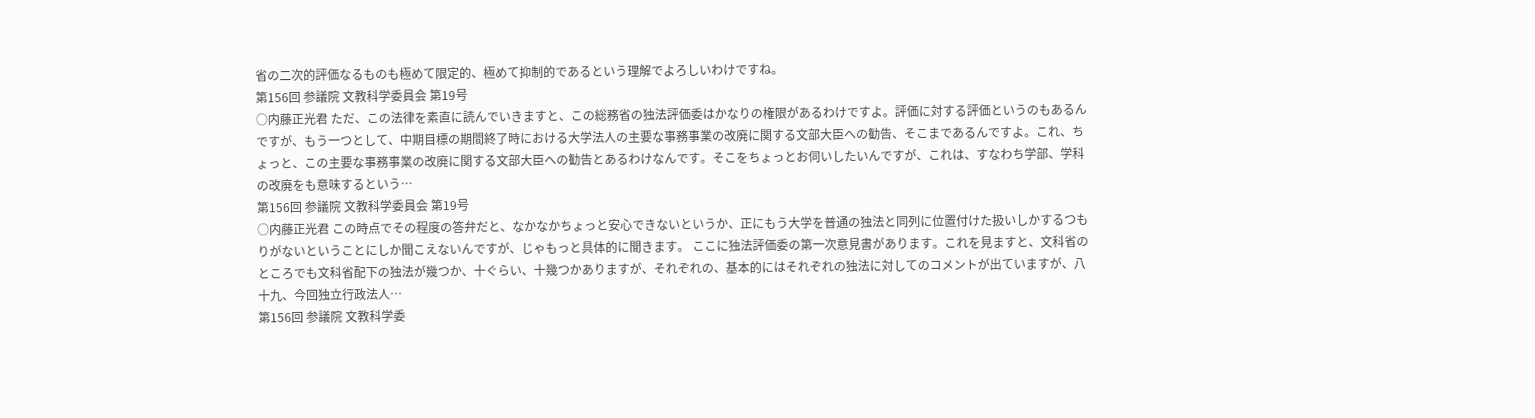省の二次的評価なるものも極めて限定的、極めて抑制的であるという理解でよろしいわけですね。
第156回 参議院 文教科学委員会 第19号
○内藤正光君 ただ、この法律を素直に読んでいきますと、この総務省の独法評価委はかなりの権限があるわけですよ。評価に対する評価というのもあるんですが、もう一つとして、中期目標の期間終了時における大学法人の主要な事務事業の改廃に関する文部大臣への勧告、そこまであるんですよ。これ、ちょっと、この主要な事務事業の改廃に関する文部大臣への勧告とあるわけなんです。そこをちょっとお伺いしたいんですが、これは、すなわち学部、学科の改廃をも意味するという…
第156回 参議院 文教科学委員会 第19号
○内藤正光君 この時点でその程度の答弁だと、なかなかちょっと安心できないというか、正にもう大学を普通の独法と同列に位置付けた扱いしかするつもりがないということにしか聞こえないんですが、じゃもっと具体的に聞きます。 ここに独法評価委の第一次意見書があります。これを見ますと、文科省のところでも文科省配下の独法が幾つか、十ぐらい、十幾つかありますが、それぞれの、基本的にはそれぞれの独法に対してのコメントが出ていますが、八十九、今回独立行政法人…
第156回 参議院 文教科学委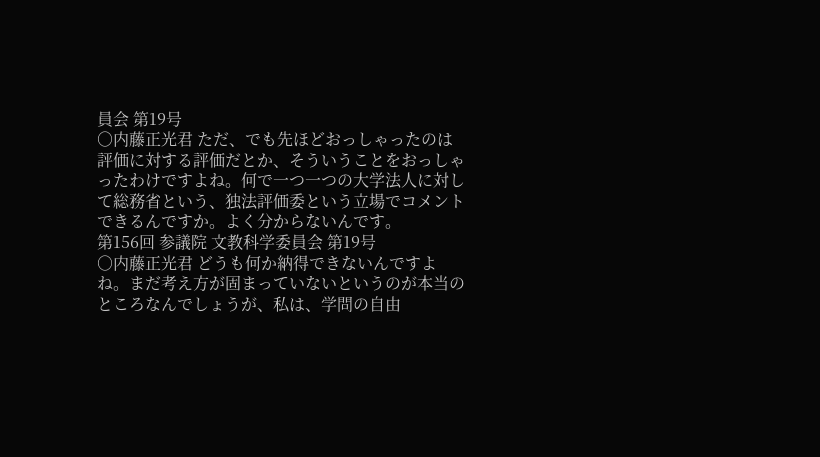員会 第19号
○内藤正光君 ただ、でも先ほどおっしゃったのは評価に対する評価だとか、そういうことをおっしゃったわけですよね。何で一つ一つの大学法人に対して総務省という、独法評価委という立場でコメントできるんですか。よく分からないんです。
第156回 参議院 文教科学委員会 第19号
○内藤正光君 どうも何か納得できないんですよね。まだ考え方が固まっていないというのが本当のところなんでしょうが、私は、学問の自由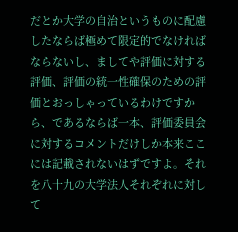だとか大学の自治というものに配慮したならば極めて限定的でなければならないし、ましてや評価に対する評価、評価の統一性確保のための評価とおっしゃっているわけですから、であるならば一本、評価委員会に対するコメントだけしか本来ここには記載されないはずですよ。それを八十九の大学法人それぞれに対して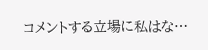コメントする立場に私はな…